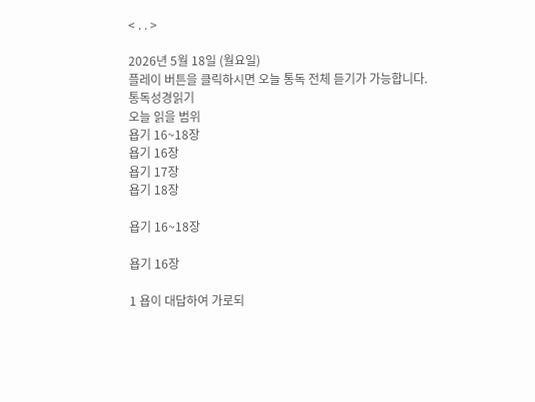< . . >

2026년 5월 18일 (월요일)
플레이 버튼을 클릭하시면 오늘 통독 전체 듣기가 가능합니다.
통독성경읽기
오늘 읽을 범위
욥기 16~18장
욥기 16장
욥기 17장
욥기 18장

욥기 16~18장

욥기 16장

1 욥이 대답하여 가로되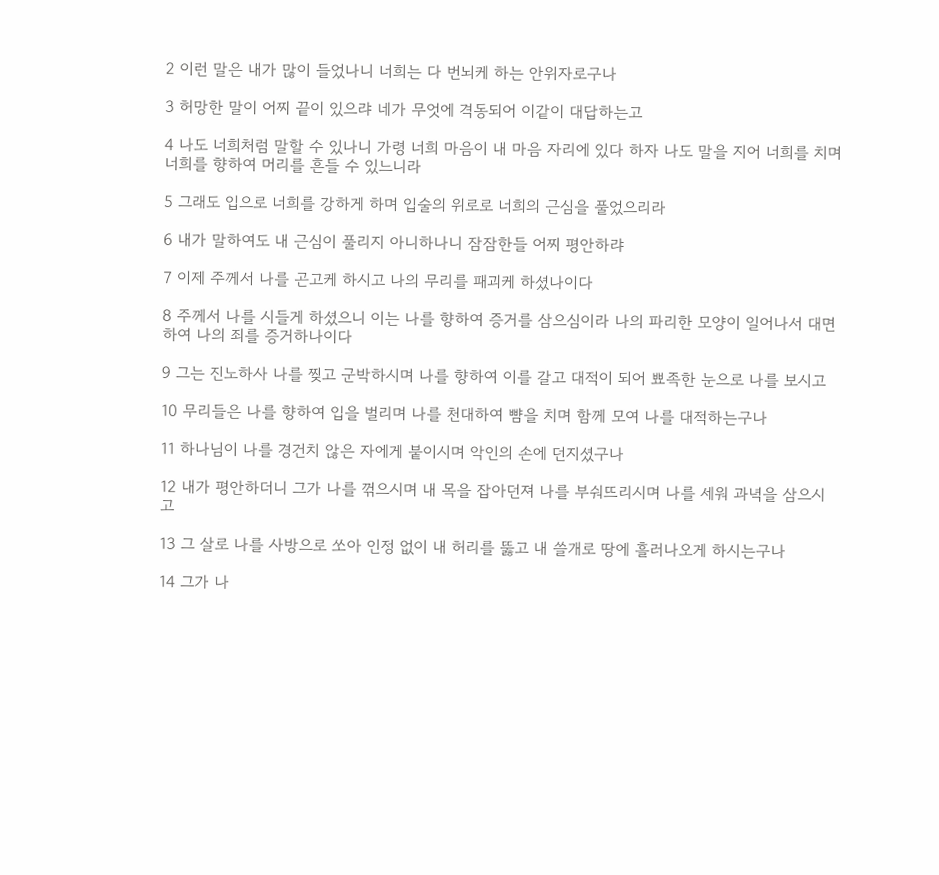2 이런 말은 내가 많이 들었나니 너희는 다 번뇌케 하는 안위자로구나

3 허망한 말이 어찌 끝이 있으랴 네가 무엇에 격동되어 이같이 대답하는고

4 나도 너희처럼 말할 수 있나니 가령 너희 마음이 내 마음 자리에 있다 하자 나도 말을 지어 너희를 치며 너희를 향하여 머리를 흔들 수 있느니라

5 그래도 입으로 너희를 강하게 하며 입술의 위로로 너희의 근심을 풀었으리라

6 내가 말하여도 내 근심이 풀리지 아니하나니 잠잠한들 어찌 평안하랴

7 이제 주께서 나를 곤고케 하시고 나의 무리를 패괴케 하셨나이다

8 주께서 나를 시들게 하셨으니 이는 나를 향하여 증거를 삼으심이라 나의 파리한 모양이 일어나서 대면하여 나의 죄를 증거하나이다

9 그는 진노하사 나를 찢고 군박하시며 나를 향하여 이를 갈고 대적이 되어 뾰족한 눈으로 나를 보시고

10 무리들은 나를 향하여 입을 벌리며 나를 천대하여 뺨을 치며 함께 모여 나를 대적하는구나

11 하나님이 나를 경건치 않은 자에게 붙이시며 악인의 손에 던지셨구나

12 내가 평안하더니 그가 나를 꺾으시며 내 목을 잡아던져 나를 부숴뜨리시며 나를 세워 과녁을 삼으시고

13 그 살로 나를 사방으로 쏘아 인정 없이 내 허리를 뚫고 내 쓸개로 땅에 흘러나오게 하시는구나

14 그가 나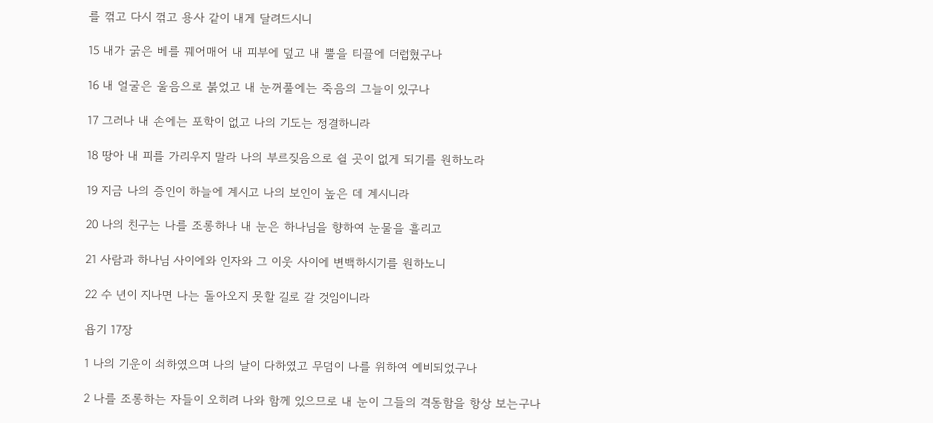를 꺾고 다시 꺾고 용사 같이 내게 달려드시니

15 내가 굵은 베를 꿰어매어 내 피부에 덮고 내 뿔을 티끌에 더럽혔구나

16 내 얼굴은 울음으로 붉었고 내 눈꺼풀에는 죽음의 그늘이 있구나

17 그러나 내 손에는 포학이 없고 나의 기도는 정결하니라

18 땅아 내 피를 가리우지 말라 나의 부르짖음으로 쉴 곳이 없게 되기를 원하노라

19 지금 나의 증인이 하늘에 계시고 나의 보인이 높은 데 계시니라

20 나의 친구는 나를 조롱하나 내 눈은 하나님을 향하여 눈물을 흘리고

21 사람과 하나님 사이에와 인자와 그 이웃 사이에 변백하시기를 원하노니

22 수 년이 지나면 나는 돌아오지 못할 길로 갈 것임이니라

욥기 17장

1 나의 기운이 쇠하였으며 나의 날이 다하였고 무덤이 나를 위하여 예비되었구나

2 나를 조롱하는 자들이 오히려 나와 함께 있으므로 내 눈이 그들의 격동함을 항상 보는구나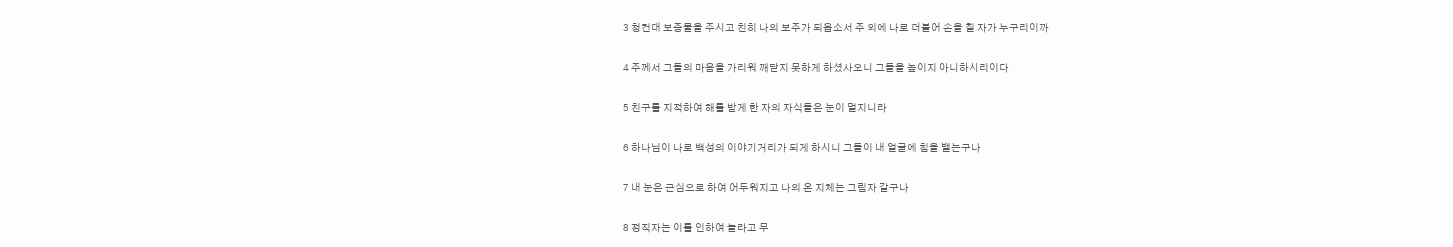3 청컨대 보증물을 주시고 친히 나의 보주가 되옵소서 주 외에 나로 더불어 손을 칠 자가 누구리이까

4 주께서 그들의 마음을 가리워 깨닫지 못하게 하셨사오니 그들을 높이지 아니하시리이다

5 친구를 지적하여 해를 받게 한 자의 자식들은 눈이 멀지니라

6 하나님이 나로 백성의 이야기거리가 되게 하시니 그들이 내 얼굴에 침을 뱉는구나

7 내 눈은 근심으로 하여 어두워지고 나의 온 지체는 그림자 같구나

8 정직자는 이를 인하여 놀라고 무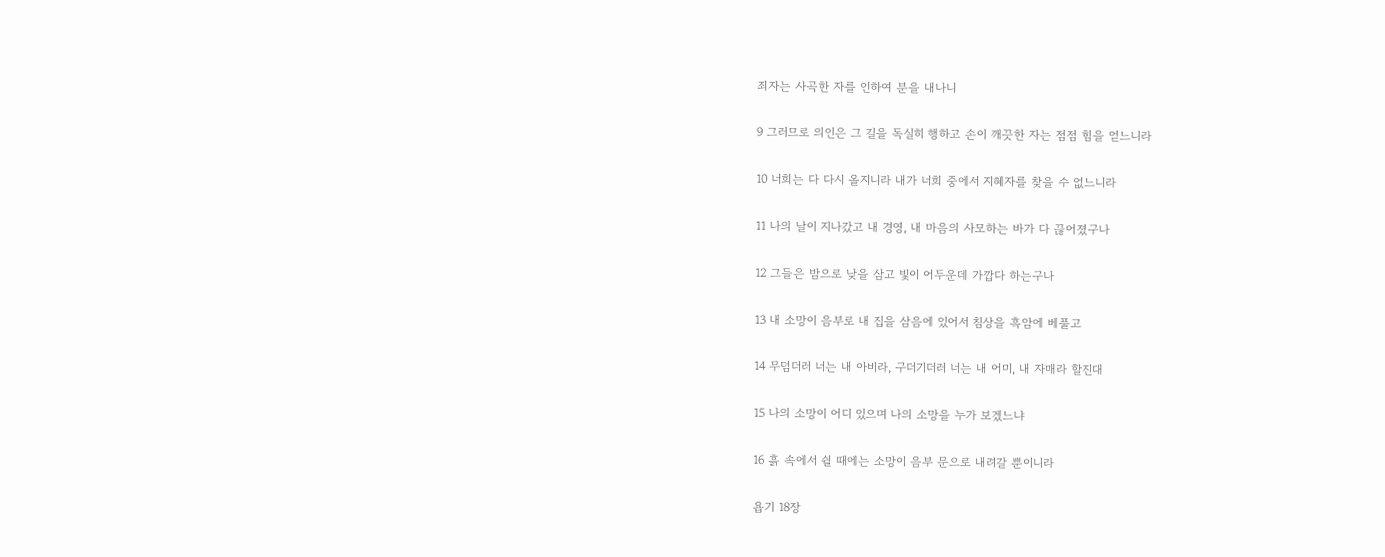죄자는 사곡한 자를 인하여 분을 내나니

9 그러므로 의인은 그 길을 독실히 행하고 손이 깨끗한 자는 점점 힘을 얻느니라

10 너희는 다 다시 올지니라 내가 너희 중에서 지혜자를 찾을 수 없느니라

11 나의 날이 지나갔고 내 경영, 내 마음의 사모하는 바가 다 끊어졌구나

12 그들은 밤으로 낮을 삼고 빛이 어두운데 가깝다 하는구나

13 내 소망이 음부로 내 집을 삼음에 있어서 침상을 흑암에 베풀고

14 무덤더러 너는 내 아비라, 구더기더러 너는 내 어미, 내 자매라 할진대

15 나의 소망이 어디 있으며 나의 소망을 누가 보겠느냐

16 흙 속에서 쉴 때에는 소망이 음부 문으로 내려갈 뿐이니라

욥기 18장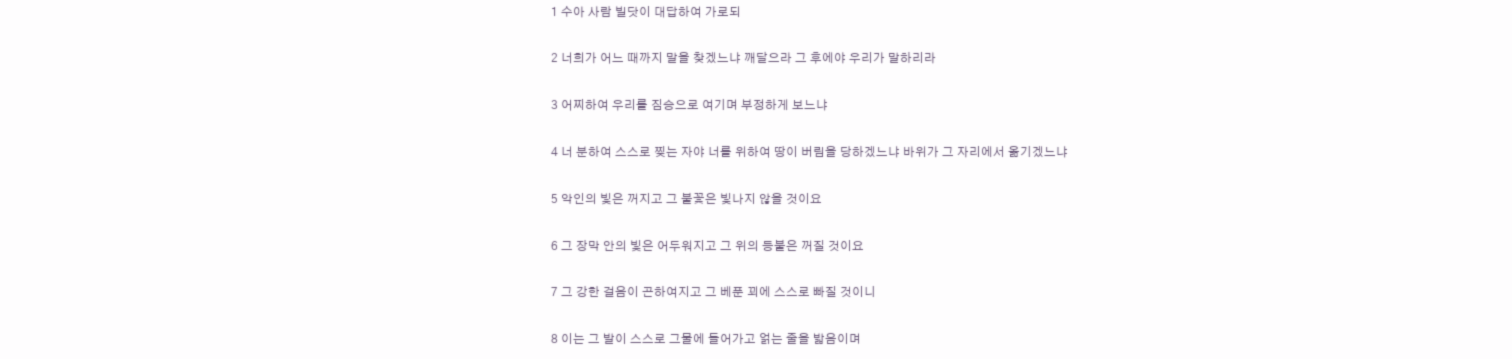1 수아 사람 빌닷이 대답하여 가로되

2 너희가 어느 때까지 말을 찾겠느냐 깨달으라 그 후에야 우리가 말하리라

3 어찌하여 우리를 짐승으로 여기며 부정하게 보느냐

4 너 분하여 스스로 찢는 자야 너를 위하여 땅이 버림을 당하겠느냐 바위가 그 자리에서 옮기겠느냐

5 악인의 빛은 꺼지고 그 불꽃은 빛나지 않을 것이요

6 그 장막 안의 빛은 어두워지고 그 위의 등불은 꺼질 것이요

7 그 강한 걸음이 곤하여지고 그 베푼 꾀에 스스로 빠질 것이니

8 이는 그 발이 스스로 그물에 들어가고 얽는 줄을 밟음이며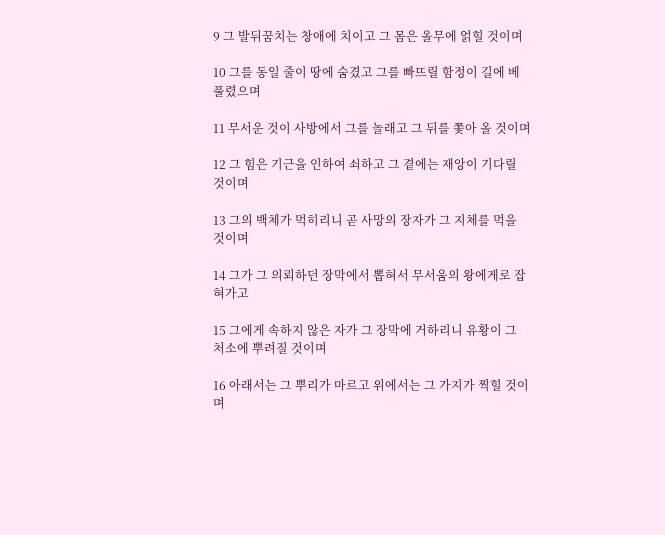9 그 발뒤꿈치는 창애에 치이고 그 몸은 올무에 얽힐 것이며

10 그를 동일 줄이 땅에 숨겼고 그를 빠뜨릴 함정이 길에 베풀렸으며

11 무서운 것이 사방에서 그를 놀래고 그 뒤를 쫓아 올 것이며

12 그 힘은 기근을 인하여 쇠하고 그 곁에는 재앙이 기다릴 것이며

13 그의 백체가 먹히리니 곧 사망의 장자가 그 지체를 먹을 것이며

14 그가 그 의뢰하던 장막에서 뽑혀서 무서움의 왕에게로 잡혀가고

15 그에게 속하지 않은 자가 그 장막에 거하리니 유황이 그 처소에 뿌려질 것이며

16 아래서는 그 뿌리가 마르고 위에서는 그 가지가 찍힐 것이며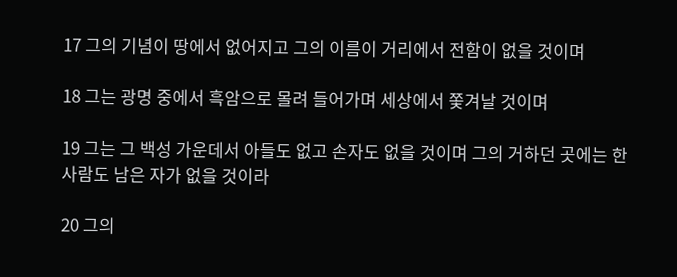17 그의 기념이 땅에서 없어지고 그의 이름이 거리에서 전함이 없을 것이며

18 그는 광명 중에서 흑암으로 몰려 들어가며 세상에서 쫓겨날 것이며

19 그는 그 백성 가운데서 아들도 없고 손자도 없을 것이며 그의 거하던 곳에는 한 사람도 남은 자가 없을 것이라

20 그의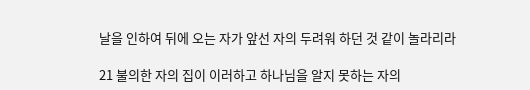날을 인하여 뒤에 오는 자가 앞선 자의 두려워 하던 것 같이 놀라리라

21 불의한 자의 집이 이러하고 하나님을 알지 못하는 자의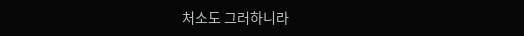처소도 그러하니라